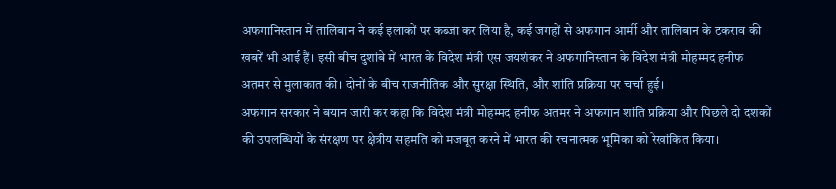अफगानिस्तान में तालिबान ने कई इलाकों पर कब्जा कर लिया है, कई जगहों से अफगान आर्मी और तालिबान के टकराव की खबरें भी आई हैं। इसी बीच दुशांबे में भारत के विदेश मंत्री एस जयशंकर ने अफगानिस्तान के विदेश मंत्री मोहम्मद हनीफ अतमर से मुलाकात की। दोनों के बीच राजनीतिक और सुरक्षा स्थिति, और शांति प्रक्रिया पर चर्चा हुई।
अफगान सरकार ने बयान जारी कर कहा कि विदेश मंत्री मोहम्मद हनीफ अतमर ने अफगान शांति प्रक्रिया और पिछले दो दशकों की उपलब्धियों के संरक्षण पर क्षेत्रीय सहमति को मजबूत करने में भारत की रचनात्मक भूमिका को रेखांकित किया।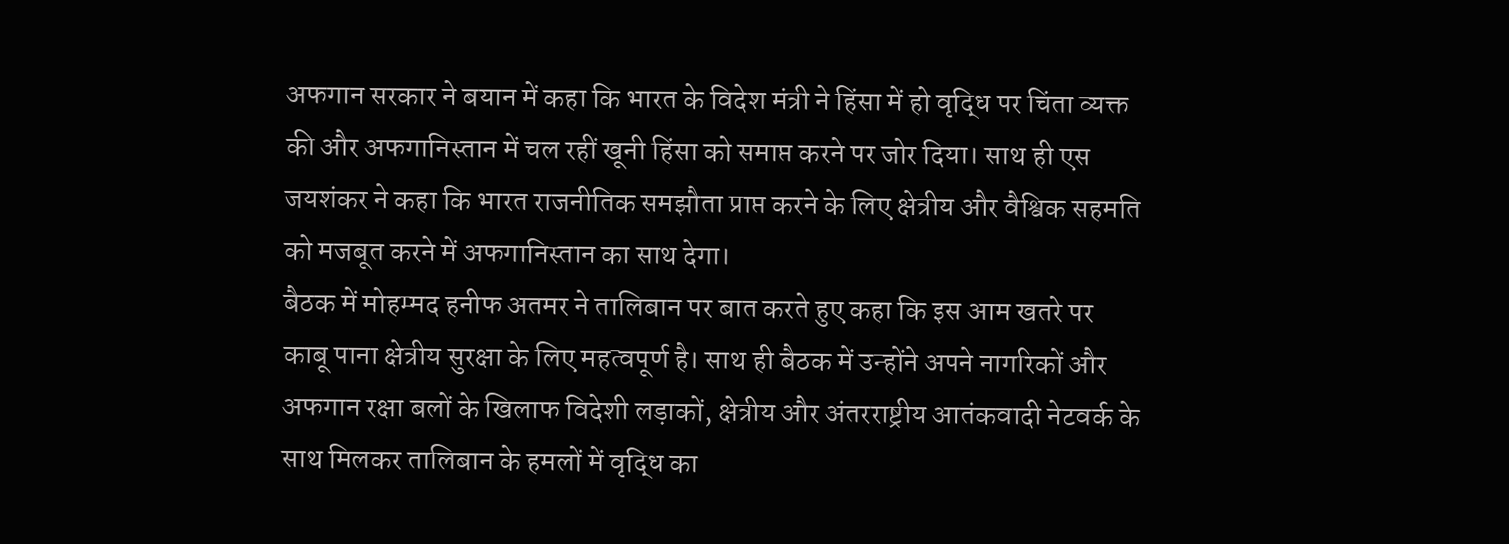अफगान सरकार ने बयान में कहा कि भारत के विदेश मंत्री ने हिंसा में हो वृद्धि पर चिंता व्यक्त की और अफगानिस्तान में चल रहीं खूनी हिंसा को समाप्त करने पर जोर दिया। साथ ही एस जयशंकर ने कहा कि भारत राजनीतिक समझौता प्राप्त करने के लिए क्षेत्रीय और वैश्विक सहमति को मजबूत करने में अफगानिस्तान का साथ देगा।
बैठक में मोहम्मद हनीफ अतमर ने तालिबान पर बात करते हुए कहा कि इस आम खतरे पर काबू पाना क्षेत्रीय सुरक्षा के लिए महत्वपूर्ण है। साथ ही बैठक में उन्होंने अपने नागरिकों और अफगान रक्षा बलों के खिलाफ विदेशी लड़ाकों, क्षेत्रीय और अंतरराष्ट्रीय आतंकवादी नेटवर्क के साथ मिलकर तालिबान के हमलों में वृद्धि का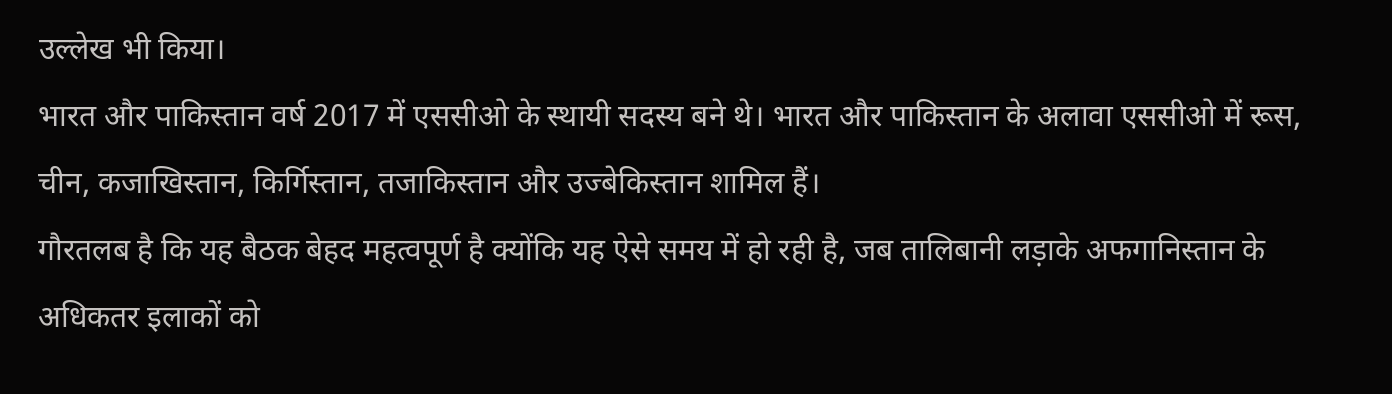उल्लेख भी किया।
भारत और पाकिस्तान वर्ष 2017 में एससीओ के स्थायी सदस्य बने थे। भारत और पाकिस्तान के अलावा एससीओ में रूस, चीन, कजाखिस्तान, किर्गिस्तान, तजाकिस्तान और उज्बेकिस्तान शामिल हैं।
गौरतलब है कि यह बैठक बेहद महत्वपूर्ण है क्योंकि यह ऐसे समय में हो रही है, जब तालिबानी लड़ाके अफगानिस्तान के अधिकतर इलाकों को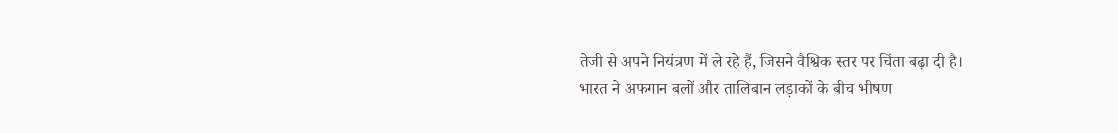तेजी से अपने नियंत्रण में ले रहे हैं, जिसने वैश्विक स्तर पर चिंता बढ़ा दी है।
भारत ने अफगान बलों और तालिबान लड़ाकों के बीच भीषण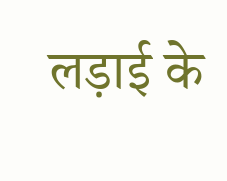लड़ाई के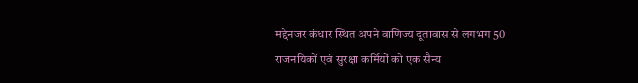मद्देनजर कंधार स्थित अपने वाणिज्य दूतावास से लगभग 50 राजनयिकों एवं सुरक्षा कर्मियों को एक सैन्य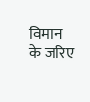विमान के जरिए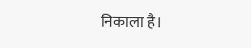निकाला है।